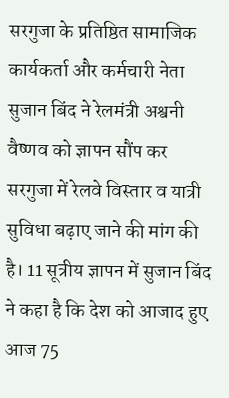सरगुजा के प्रतिष्ठित सामाजिक कार्यकर्ता और कर्मचारी नेता सुजान बिंद ने रेलमंत्री अश्वनी वैष्णव को ज्ञापन सौंप कर सरगुजा में रेलवे विस्तार व यात्री सुविधा बढ़ाए जाने की मांग की है। 11 सूत्रीय ज्ञापन में सुजान बिंद ने कहा है कि देश को आजाद हुए आज 75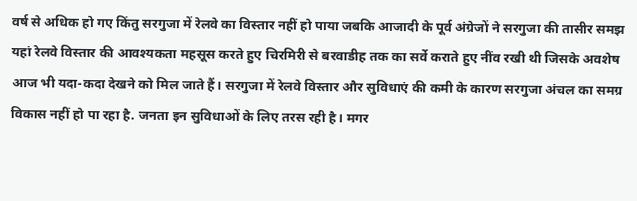वर्ष से अधिक हो गए किंतु सरगुजा में रेलवे का विस्तार नहीं हो पाया जबकि आजादी के पूर्व अंग्रेजों ने सरगुजा की तासीर समझ यहां रेलवे विस्तार की आवश्यकता महसूस करते हुए चिरमिरी से बरवाडीह तक का सर्वे कराते हुए नींव रखी थी जिसके अवशेष आज भी यदा-कदा देखने को मिल जाते हैं। सरगुजा में रेलवे विस्तार और सुविधाएं की कमी के कारण सरगुजा अंचल का समग्र विकास नहीं हो पा रहा है. जनता इन सुविधाओं के लिए तरस रही है। मगर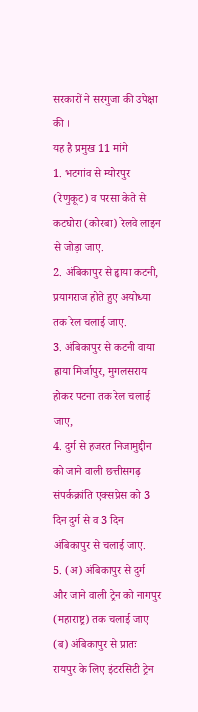सरकारों ने सरगुजा की उपेक्षा की ।
यह है प्रमुख 11 मांगे
1. भटगांव से म्योरपुर (रेणुकूट) व परसा केते से कटघोरा (कोरबा) रेलवे लाइन से जोड़ा जाए.
2. अंबिकापुर से हृाया कटनी, प्रयागराज होते हुए अयोध्या तक रेल चलाई जाए.
3. अंबिकापुर से कटनी वाया ह्राया मिर्जापुर, मुगलसराय होकर पटना तक रेल चलाई जाए,
4. दुर्ग से हजरत निजामुद्दीन को जाने वाली छत्तीसगढ़ संपर्कक्रांति एक्सप्रेस को 3 दिन दुर्ग से व 3 दिन अंबिकापुर से चलाई जाए.
5. (अ) अंबिकापुर से दुर्ग और जाने वाली ट्रेन को नागपुर (महाराष्ट्र) तक चलाई जाए (ब) अंबिकापुर से प्रातः रायपुर के लिए इंटरसिटी ट्रेन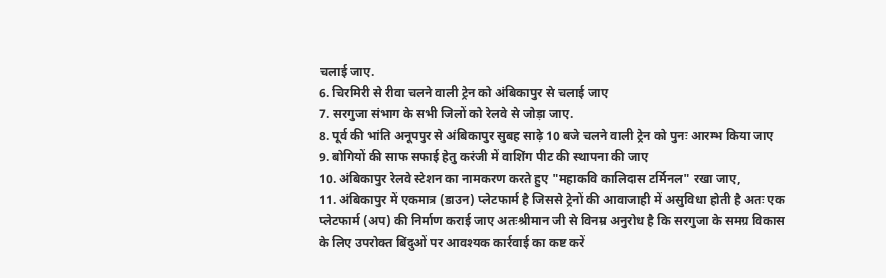चलाई जाए.
6. चिरमिरी से रीवा चलने वाली ट्रेन को अंबिकापुर से चलाई जाए
7. सरगुजा संभाग के सभी जिलों को रेलवे से जोड़ा जाए.
8. पूर्व की भांति अनूपपुर से अंबिकापुर सुबह साढ़े 10 बजे चलने वाली ट्रेन को पुनः आरम्भ किया जाए
9. बोगियों की साफ सफाई हेतु करंजी में वाशिंग पीट की स्थापना की जाए
10. अंबिकापुर रेलवे स्टेशन का नामकरण करते हुए "महाकवि कालिदास टर्मिनल" रखा जाए,
11. अंबिकापुर में एकमात्र (डाउन) प्लेटफार्म है जिससे ट्रेनों की आवाजाही में असुविधा होती है अतः एक प्लेटफार्म (अप) की निर्माण कराई जाए अतःश्रीमान जी से विनम्र अनुरोध है कि सरगुजा के समग्र विकास के लिए उपरोक्त बिंदुओं पर आवश्यक कार्रवाई का कष्ट करें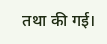तथा की गई।